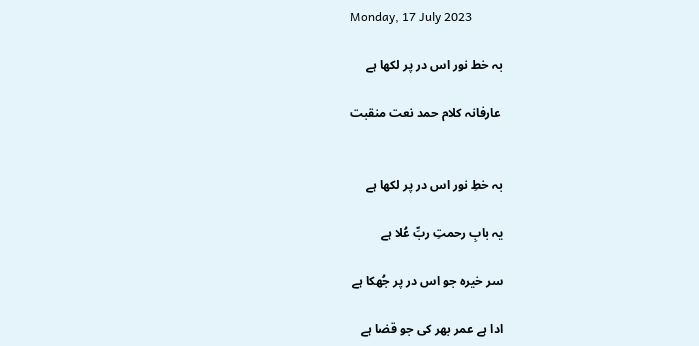Monday, 17 July 2023

بہ خط نور اس در پر لکھا ہے

 عارفانہ کلام حمد نعت منقبت


بہ خطِ نور اس در پر لکھا ہے

یہ بابِ رحمتِ ربِّ عُلا ہے

سر خیرہ جو اس در پر جُھکا ہے

ادا ہے عمر بھر کی جو قضا ہے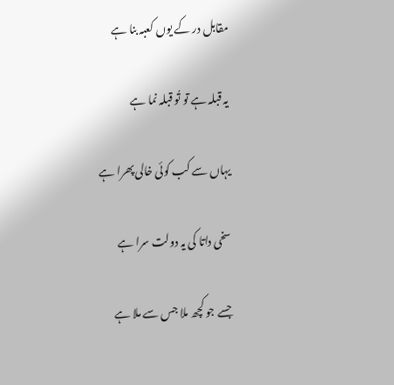مقابل در کے یوں کعبہ بنا ہے

یہ قبلہ ہے تو تُو قبلہ نما ہے

یہاں سے کب کوئی خالی پھرا ہے

سخی داتا کی یہ دولت سرا ہے

جسے جو کچھ ملا جس سے ملا ہے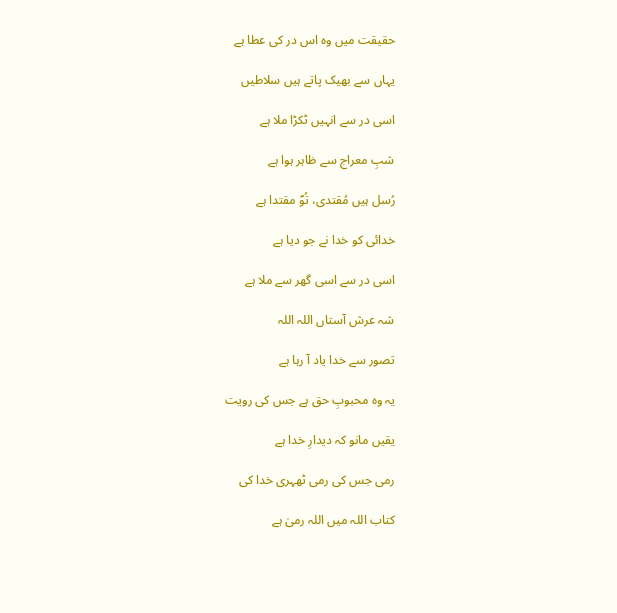حقیقت میں وہ اس در کی عطا ہے

یہاں سے بھیک پاتے ہیں سلاطیں

اسی در سے انہیں ٹکڑا ملا ہے

شبِ معراج سے ظاہر ہوا ہے

رُسل ہیں مُقتدی، تُوؐ مقتدا ہے

خدائی کو خدا نے جو دیا ہے

اسی در سے اسی گھر سے ملا ہے

شہ عرش آستاں اللہ اللہ

تصور سے خدا یاد آ رہا ہے

یہ وہ محبوبِ حق ہے جس کی رویت

یقیں مانو کہ دیدارِ خدا ہے

رمی جس کی رمی ٹھہری خدا کی

کتاب اللہ میں اللہ رمیٰ ہے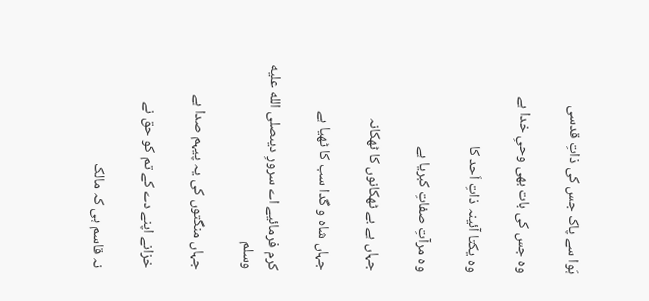ہَوا سے پاک جس کی ذاتِ قدسی

وہ جس کی بات بھی وحیِ خدا ہے

وہ یکتا آئینہ ذاتِ اَحد کا

وہ مرآتِ صفاتِ کبریا ہے

جہاں ہے بے ٹھکانوں کا ٹھکانہ

جہاں شاہ و گدا سب کا ٹھیا ہے

کرم فرمائیے اے سرورِ دیںصلى الله عليه وسلم

جہاں منگتوں کی یہ پیہم صدا ہے

خزانے اپنے دے کے تم کو حق نے

نہ قاسم ہی کہ مالک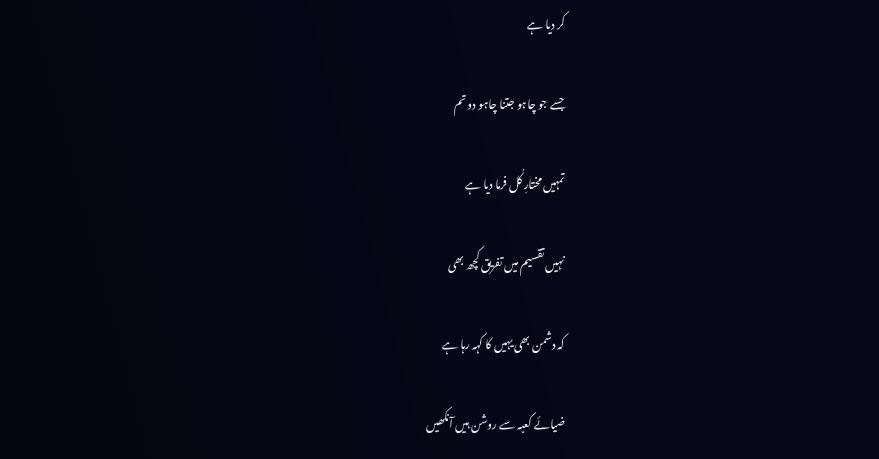کر دیا ہے

جسے جو چاہو جتنا چاہو دو تم

تمہیں مختارِ کُل فرما دیا ہے

نہیں تقسیم میں تفریق کچھ بھی

کہ دشمن بھی یہیں کا کہہ رہا ہے

ضیائے کعبہ سے روشن ہیں آنکھیں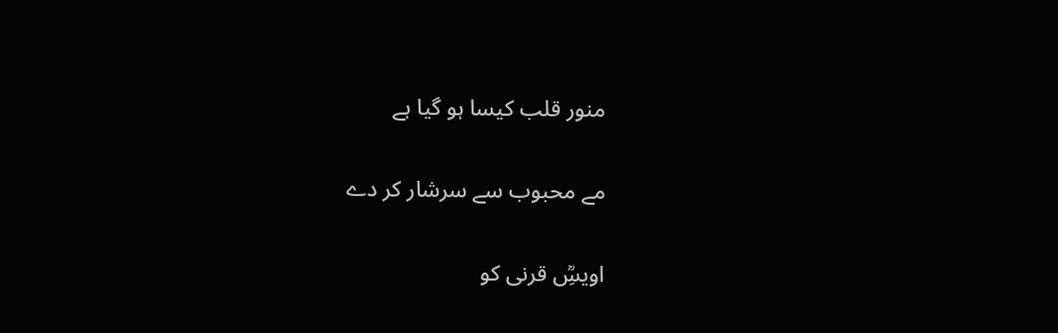منور قلب کیسا ہو گیا ہے

مے محبوب سے سرشار کر دے

اویسِؒ قرنی کو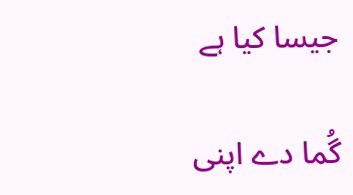جیسا کیا ہے

گُما دے اپنی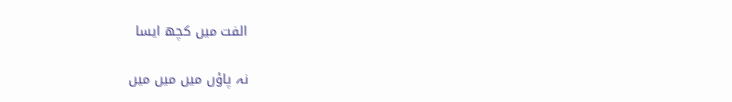الفت میں کچھ ایسا

نہ پاؤں میں میں میں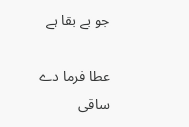جو بے بقا ہے

عطا فرما دے ساقی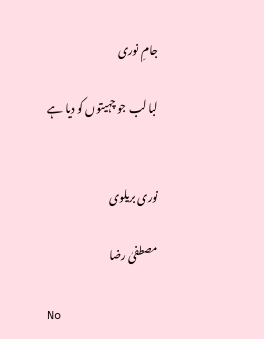جامِ نوری

لبا لب جو چہیتوں کو دیا ہے


نوری بریلوی

مصطفیٰ رضا

No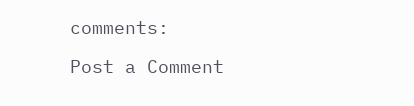comments:

Post a Comment